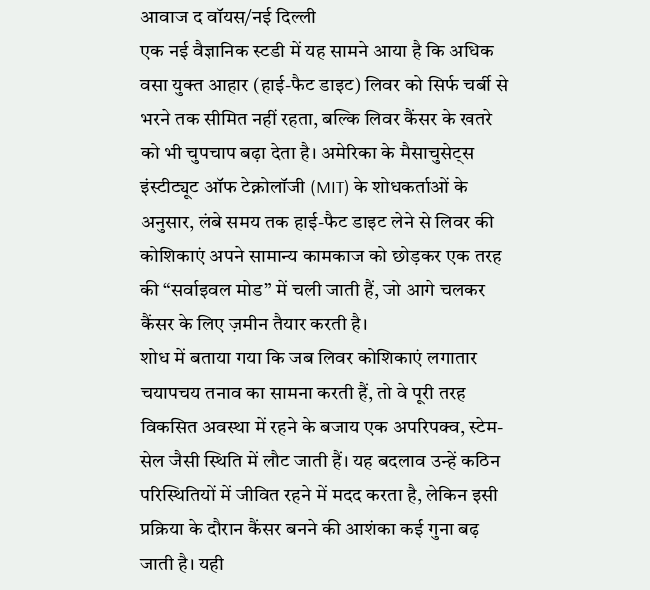आवाज द वॉयस/नई दिल्ली
एक नई वैज्ञानिक स्टडी में यह सामने आया है कि अधिक वसा युक्त आहार (हाई-फैट डाइट) लिवर को सिर्फ चर्बी से भरने तक सीमित नहीं रहता, बल्कि लिवर कैंसर के खतरे को भी चुपचाप बढ़ा देता है। अमेरिका के मैसाचुसेट्स इंस्टीट्यूट ऑफ टेक्नोलॉजी (MIT) के शोधकर्ताओं के अनुसार, लंबे समय तक हाई-फैट डाइट लेने से लिवर की कोशिकाएं अपने सामान्य कामकाज को छोड़कर एक तरह की “सर्वाइवल मोड” में चली जाती हैं, जो आगे चलकर कैंसर के लिए ज़मीन तैयार करती है।
शोध में बताया गया कि जब लिवर कोशिकाएं लगातार चयापचय तनाव का सामना करती हैं, तो वे पूरी तरह विकसित अवस्था में रहने के बजाय एक अपरिपक्व, स्टेम-सेल जैसी स्थिति में लौट जाती हैं। यह बदलाव उन्हें कठिन परिस्थितियों में जीवित रहने में मदद करता है, लेकिन इसी प्रक्रिया के दौरान कैंसर बनने की आशंका कई गुना बढ़ जाती है। यही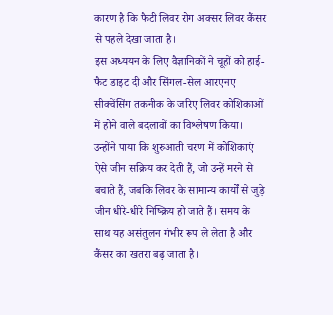कारण है कि फैटी लिवर रोग अक्सर लिवर कैंसर से पहले देखा जाता है।
इस अध्ययन के लिए वैज्ञानिकों ने चूहों को हाई-फैट डाइट दी और सिंगल-सेल आरएनए सीक्वेंसिंग तकनीक के जरिए लिवर कोशिकाओं में होने वाले बदलावों का विश्लेषण किया। उन्होंने पाया कि शुरुआती चरण में कोशिकाएं ऐसे जीन सक्रिय कर देती हैं, जो उन्हें मरने से बचाते हैं, जबकि लिवर के सामान्य कार्यों से जुड़े जीन धीरे-धीरे निष्क्रिय हो जाते हैं। समय के साथ यह असंतुलन गंभीर रूप ले लेता है और कैंसर का खतरा बढ़ जाता है।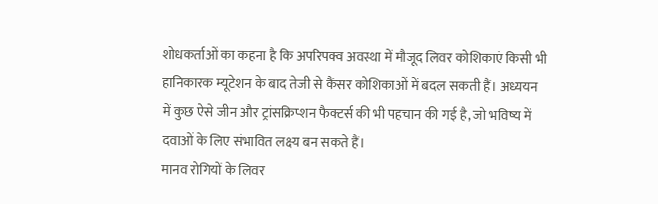शोधकर्ताओं का कहना है कि अपरिपक्व अवस्था में मौजूद लिवर कोशिकाएं किसी भी हानिकारक म्यूटेशन के बाद तेजी से कैंसर कोशिकाओं में बदल सकती हैं। अध्ययन में कुछ ऐसे जीन और ट्रांसक्रिप्शन फैक्टर्स की भी पहचान की गई है, जो भविष्य में दवाओं के लिए संभावित लक्ष्य बन सकते हैं।
मानव रोगियों के लिवर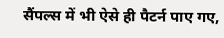सैंपल्स में भी ऐसे ही पैटर्न पाए गए,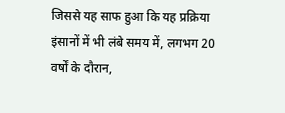जिससे यह साफ हुआ कि यह प्रक्रिया इंसानों में भी लंबे समय में, लगभग 20 वर्षों के दौरान,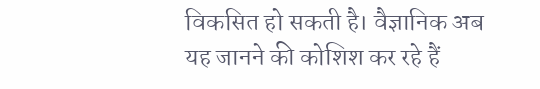विकसित हो सकती है। वैज्ञानिक अब यह जानने की कोशिश कर रहे हैं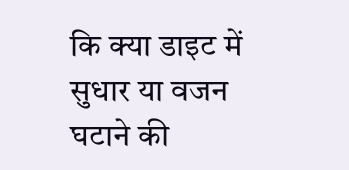कि क्या डाइट में सुधार या वजन घटाने की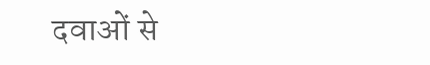दवाओं से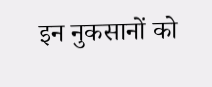इन नुकसानों को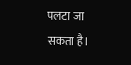पलटा जा सकता है।